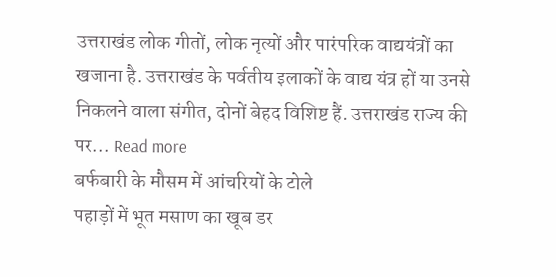उत्तराखंड लोक गीतों, लोक नृत्यों और पारंपरिक वाद्ययंत्रों का खजाना है. उत्तराखंड के पर्वतीय इलाकों के वाद्य यंत्र हों या उनसे निकलने वाला संगीत, दोनों बेहद विशिष्ट हैं. उत्तराखंड राज्य की पर... Read more
बर्फबारी के मौसम में आंचरियों के टोले
पहाड़ों में भूत मसाण का खूब डर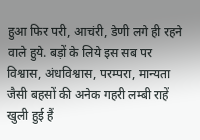हुआ फिर परी, आचंरी, डेणी लगे ही रहने वाले हुये. बड़ों के लिये इस सब पर विश्वास, अंधविश्वास, परम्परा, मान्यता जैसी बहसों की अनेक गहरी लम्बी राहें खुली हुई हैं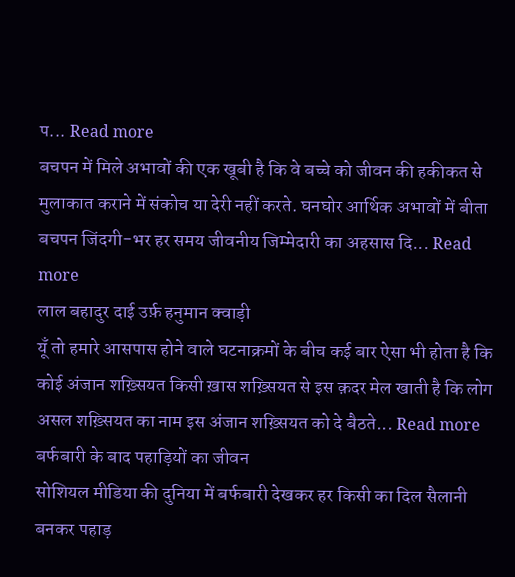प... Read more
बचपन में मिले अभावों की एक खूबी है कि वे बच्चे को जीवन की हकीकत से मुलाकात कराने में संकोच या देरी नहीं करते. घनघोर आर्थिक अभावों में बीता बचपन जिंदगी-भर हर समय जीवनीय जिम्मेदारी का अहसास दि... Read more
लाल बहादुर दाई उर्फ़ हनुमान क्वाड़ी
यूँ तो हमारे आसपास होने वाले घटनाक्रमों के बीच कई बार ऐसा भी होता है कि कोई अंजान शख़्सियत किसी ख़ास शख़्सियत से इस क़दर मेल खाती है कि लोग असल शख़्सियत का नाम इस अंजान शख़्सियत को दे बैठते... Read more
बर्फबारी के बाद पहाड़ियों का जीवन
सोशियल मीडिया की दुनिया में बर्फबारी देखकर हर किसी का दिल सैलानी बनकर पहाड़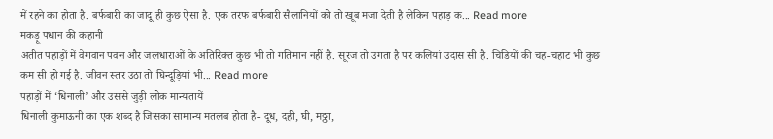में रहने का होता है. बर्फबारी का जादू ही कुछ ऐसा है. एक तरफ बर्फबारी सैलानियों को तो खूब मजा देती है लेकिन पहाड़ क... Read more
मकड़ू पधान की कहानी
अतीत पहाड़ों में वेगवान पवन और जलधाराओं के अतिरिक्त कुछ भी तो गतिमान नहीं है. सूरज तो उगता है पर कलियां उदास सी है. चिडियों की चह-चहाट भी कुछ कम सी हो गई है. जीवन स्तर उठा तो घिन्दूड़ियां भी... Read more
पहाड़ों में ‘धिनाली’ और उससे जुड़ी लोक मान्यतायें
धिनाली कुमाऊनी का एक शब्द है जिसका सामान्य मतलब होता है- दूध, दही, घी, मठ्ठा,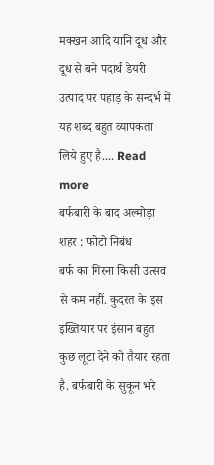मक्खन आदि यानि दूध और दूध से बने पदार्थ डेयरी उत्पाद पर पहाड़ के सन्दर्भ में यह शब्द बहुत व्यापकता लिये हुए है.... Read more
बर्फबारी के बाद अल्मोड़ा शहर : फोटो निबंध
बर्फ का गिरना किसी उत्सव से कम नहीं. कुदरत के इस इख्तियार पर इंसान बहुत कुछ लूटा देने को तैयार रहता है. बर्फबारी के सुकून भरे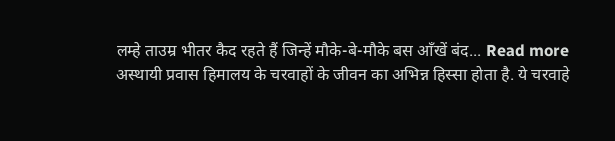लम्हे ताउम्र भीतर कैद रहते हैं जिन्हें मौके-बे-मौके बस आँखें बंद... Read more
अस्थायी प्रवास हिमालय के चरवाहों के जीवन का अभिन्न हिस्सा होता है. ये चरवाहे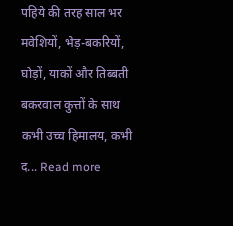पहिये की तरह साल भर मवेशियों, भेड़-बकरियों, घोड़ों, याकों और तिब्बती बकरवाल कुत्तों के साथ कभी उच्च हिमालय, कभी द... Read more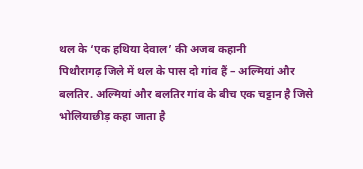थल के ‘एक हथिया देवाल’ की अजब कहानी
पिथौरागढ़ जिले में थल के पास दो गांव हैं – अल्मियां और बलतिर. अल्मियां और बलतिर गांव के बीच एक चट्टान है जिसे भोलियाछीड़ कहा जाता है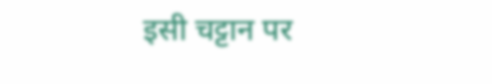इसी चट्टान पर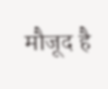मौजूद है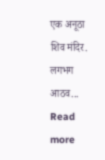एक अनूठा शिव मंदिर. लगभग आठव... Read more